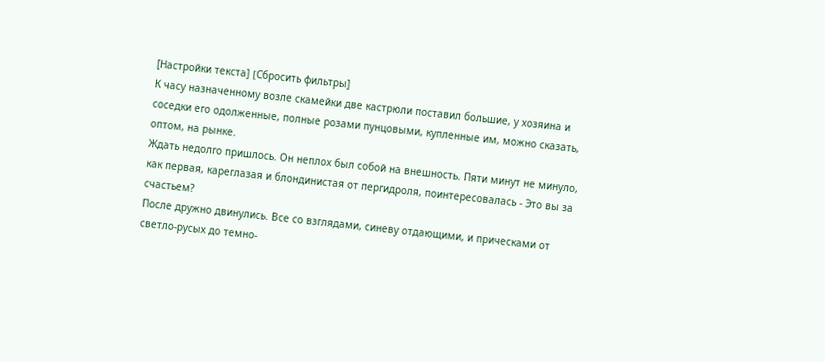[Настройки текста] [Cбросить фильтры]
К часу назначенному возле скамейки две кастрюли поставил большие, у хозяина и соседки его одолженные, полные розами пунцовыми, купленные им, можно сказать, оптом, на рынке.
Ждать недолго пришлось. Он неплох был собой на внешность. Пяти минут не минуло, как первая, кареглазая и блондинистая от пергидроля, поинтересовалась - Это вы за счастьем?
После дружно двинулись. Все со взглядами, синеву отдающими, и прическами от светло-русых до темно-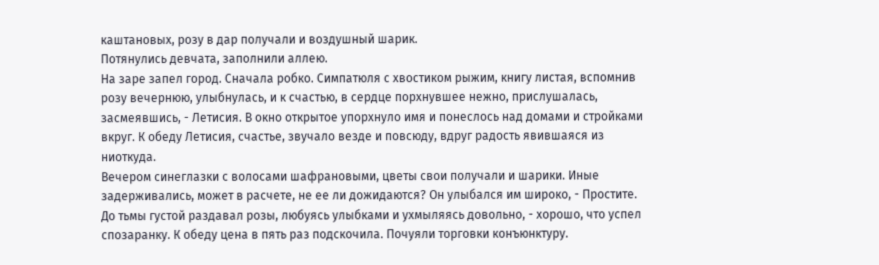каштановых, розу в дар получали и воздушный шарик.
Потянулись девчата, заполнили аллею.
На заре запел город. Сначала робко. Симпатюля с хвостиком рыжим, книгу листая, вспомнив розу вечернюю, улыбнулась, и к счастью, в сердце порхнувшее нежно, прислушалась, засмеявшись, - Летисия. В окно открытое упорхнуло имя и понеслось над домами и стройками вкруг. К обеду Летисия, счастье, звучало везде и повсюду, вдруг радость явившаяся из ниоткуда.
Вечером синеглазки с волосами шафрановыми, цветы свои получали и шарики. Иные задерживались, может в расчете, не ее ли дожидаются? Он улыбался им широко, - Простите.
До тьмы густой раздавал розы, любуясь улыбками и ухмыляясь довольно, - хорошо, что успел спозаранку. К обеду цена в пять раз подскочила. Почуяли торговки конъюнктуру.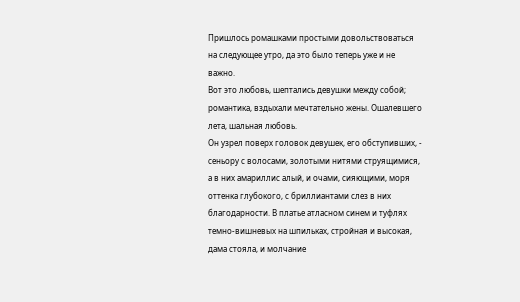Пришлось ромашками простыми довольствоваться на следующее утро, да это было теперь уже и не важно.
Вот это любовь, шептались девушки между собой; романтика, вздыхали мечтательно жены. Ошалевшего лета, шальная любовь.
Он узрел поверх головок девушек, его обступивших, - сеньору с волосами, золотыми нитями струящимися, а в них амариллис алый, и очами, сияющими, моря оттенка глубокого, с бриллиантами слез в них благодарности. В платье атласном синем и туфлях темно-вишневых на шпильках, стройная и высокая, дама стояла, и молчание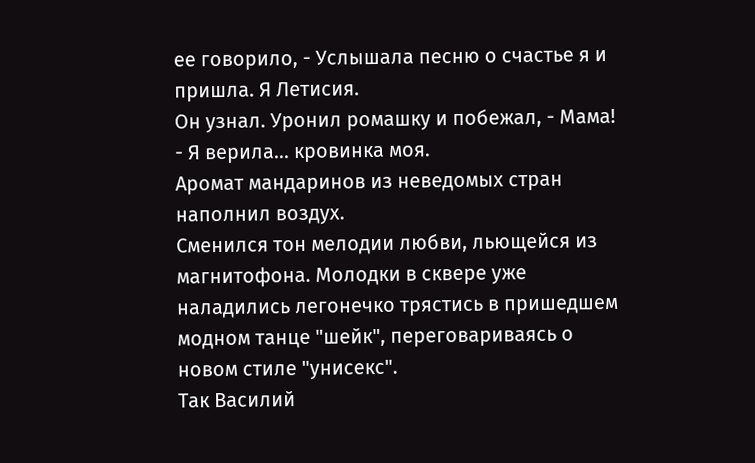ее говорило, - Услышала песню о счастье я и пришла. Я Летисия.
Он узнал. Уронил ромашку и побежал, - Мама!
- Я верила... кровинка моя.
Аромат мандаринов из неведомых стран наполнил воздух.
Сменился тон мелодии любви, льющейся из магнитофона. Молодки в сквере уже наладились легонечко трястись в пришедшем модном танце "шейк", переговариваясь о новом стиле "унисекс".
Так Василий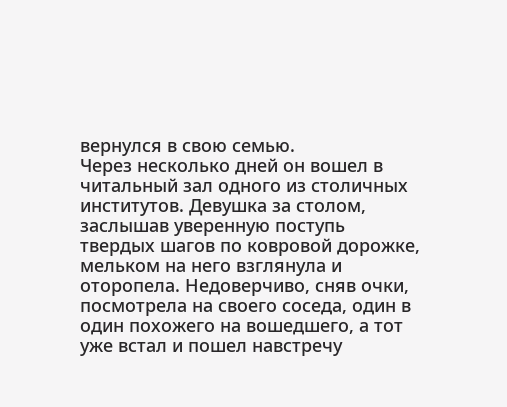вернулся в свою семью.
Через несколько дней он вошел в читальный зал одного из столичных институтов. Девушка за столом, заслышав уверенную поступь твердых шагов по ковровой дорожке, мельком на него взглянула и оторопела. Недоверчиво, сняв очки, посмотрела на своего соседа, один в один похожего на вошедшего, а тот уже встал и пошел навстречу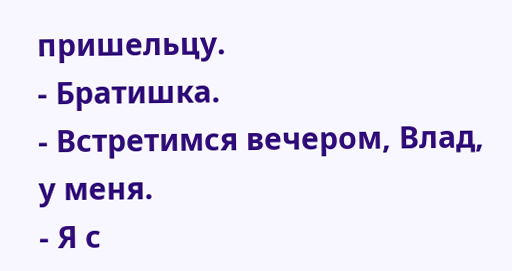пришельцу.
- Братишка.
- Встретимся вечером, Влад, у меня.
- Я с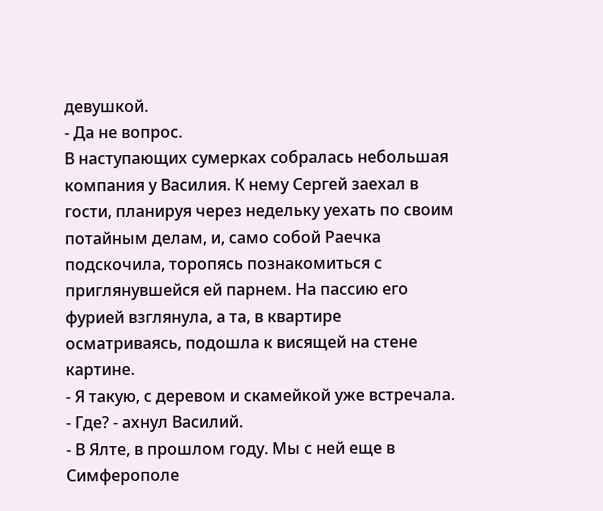девушкой.
- Да не вопрос.
В наступающих сумерках собралась небольшая компания у Василия. К нему Сергей заехал в гости, планируя через недельку уехать по своим потайным делам, и, само собой Раечка подскочила, торопясь познакомиться с приглянувшейся ей парнем. На пассию его фурией взглянула, а та, в квартире осматриваясь, подошла к висящей на стене картине.
- Я такую, с деревом и скамейкой уже встречала.
- Где? - ахнул Василий.
- В Ялте, в прошлом году. Мы с ней еще в Симферополе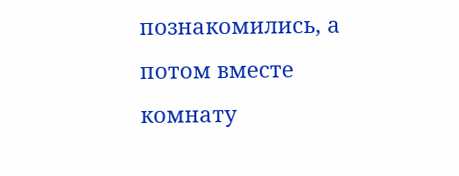познакомились, а потом вместе комнату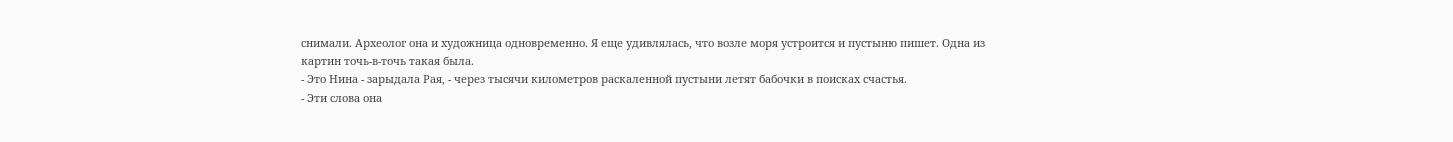снимали. Археолог она и художница одновременно. Я еще удивлялась, что возле моря устроится и пустыню пишет. Одна из картин точь-в-точь такая была.
- Это Нина - зарыдала Рая, - через тысячи километров раскаленной пустыни летят бабочки в поисках счастья.
- Эти слова она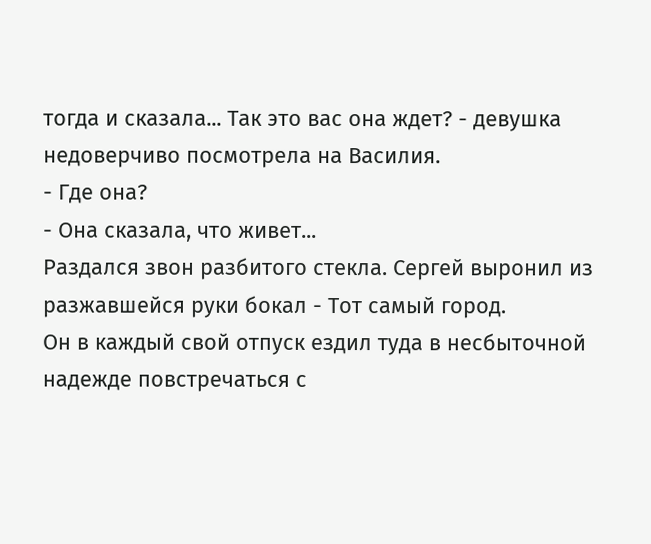тогда и сказала... Так это вас она ждет? - девушка недоверчиво посмотрела на Василия.
- Где она?
- Она сказала, что живет...
Раздался звон разбитого стекла. Сергей выронил из разжавшейся руки бокал - Тот самый город.
Он в каждый свой отпуск ездил туда в несбыточной надежде повстречаться с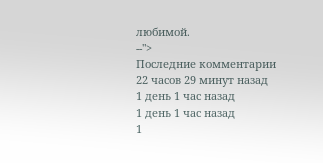любимой.
--">
Последние комментарии
22 часов 29 минут назад
1 день 1 час назад
1 день 1 час назад
1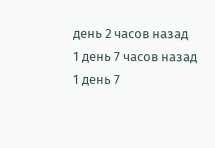день 2 часов назад
1 день 7 часов назад
1 день 7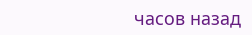часов назад